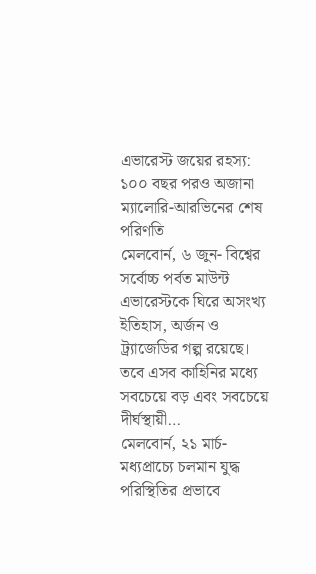এভারেস্ট জয়ের রহস্য: ১০০ বছর পরও অজানা ম্যালোরি-আরভিনের শেষ পরিণতি
মেলবোর্ন, ৬ জুন- বিশ্বের সর্বোচ্চ পর্বত মাউন্ট এভারেস্টকে ঘিরে অসংখ্য ইতিহাস, অর্জন ও ট্র্যাজেডির গল্প রয়েছে। তবে এসব কাহিনির মধ্যে সবচেয়ে বড় এবং সবচেয়ে দীর্ঘস্থায়ী…
মেলবোর্ন, ২১ মার্চ- মধ্যপ্রাচ্যে চলমান যুদ্ধ পরিস্থিতির প্রভাবে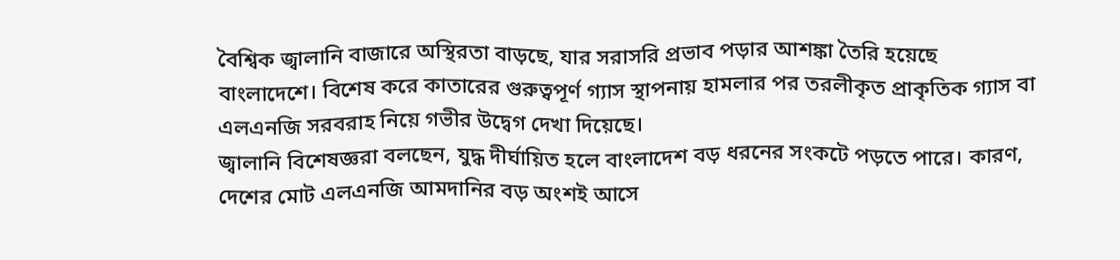বৈশ্বিক জ্বালানি বাজারে অস্থিরতা বাড়ছে, যার সরাসরি প্রভাব পড়ার আশঙ্কা তৈরি হয়েছে বাংলাদেশে। বিশেষ করে কাতারের গুরুত্বপূর্ণ গ্যাস স্থাপনায় হামলার পর তরলীকৃত প্রাকৃতিক গ্যাস বা এলএনজি সরবরাহ নিয়ে গভীর উদ্বেগ দেখা দিয়েছে।
জ্বালানি বিশেষজ্ঞরা বলছেন, যুদ্ধ দীর্ঘায়িত হলে বাংলাদেশ বড় ধরনের সংকটে পড়তে পারে। কারণ, দেশের মোট এলএনজি আমদানির বড় অংশই আসে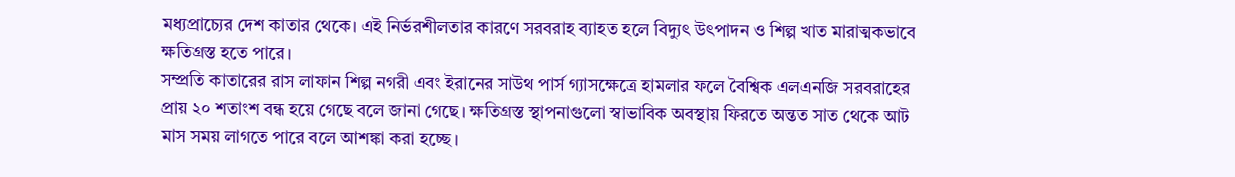মধ্যপ্রাচ্যের দেশ কাতার থেকে। এই নির্ভরশীলতার কারণে সরবরাহ ব্যাহত হলে বিদ্যুৎ উৎপাদন ও শিল্প খাত মারাত্মকভাবে ক্ষতিগ্রস্ত হতে পারে।
সম্প্রতি কাতারের রাস লাফান শিল্প নগরী এবং ইরানের সাউথ পার্স গ্যাসক্ষেত্রে হামলার ফলে বৈশ্বিক এলএনজি সরবরাহের প্রায় ২০ শতাংশ বন্ধ হয়ে গেছে বলে জানা গেছে। ক্ষতিগ্রস্ত স্থাপনাগুলো স্বাভাবিক অবস্থায় ফিরতে অন্তত সাত থেকে আট মাস সময় লাগতে পারে বলে আশঙ্কা করা হচ্ছে।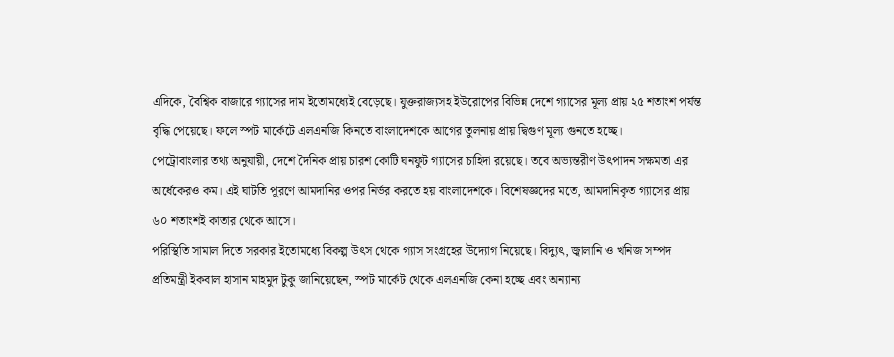এদিকে, বৈশ্বিক বাজারে গ্যাসের দাম ইতোমধ্যেই বেড়েছে। যুক্তরাজ্যসহ ইউরোপের বিভিন্ন দেশে গ্যাসের মূল্য প্রায় ২৫ শতাংশ পর্যন্ত বৃদ্ধি পেয়েছে। ফলে স্পট মার্কেটে এলএনজি কিনতে বাংলাদেশকে আগের তুলনায় প্রায় দ্বিগুণ মূল্য গুনতে হচ্ছে।
পেট্রোবাংলার তথ্য অনুযায়ী, দেশে দৈনিক প্রায় চারশ কোটি ঘনফুট গ্যাসের চাহিদা রয়েছে। তবে অভ্যন্তরীণ উৎপাদন সক্ষমতা এর অর্ধেকেরও কম। এই ঘাটতি পূরণে আমদানির ওপর নির্ভর করতে হয় বাংলাদেশকে। বিশেষজ্ঞদের মতে, আমদানিকৃত গ্যাসের প্রায় ৬০ শতাংশই কাতার থেকে আসে।
পরিস্থিতি সামাল দিতে সরকার ইতোমধ্যে বিকল্প উৎস থেকে গ্যাস সংগ্রহের উদ্যোগ নিয়েছে। বিদ্যুৎ, জ্বালানি ও খনিজ সম্পদ প্রতিমন্ত্রী ইকবাল হাসান মাহমুদ টুকু জানিয়েছেন, স্পট মার্কেট থেকে এলএনজি কেনা হচ্ছে এবং অন্যান্য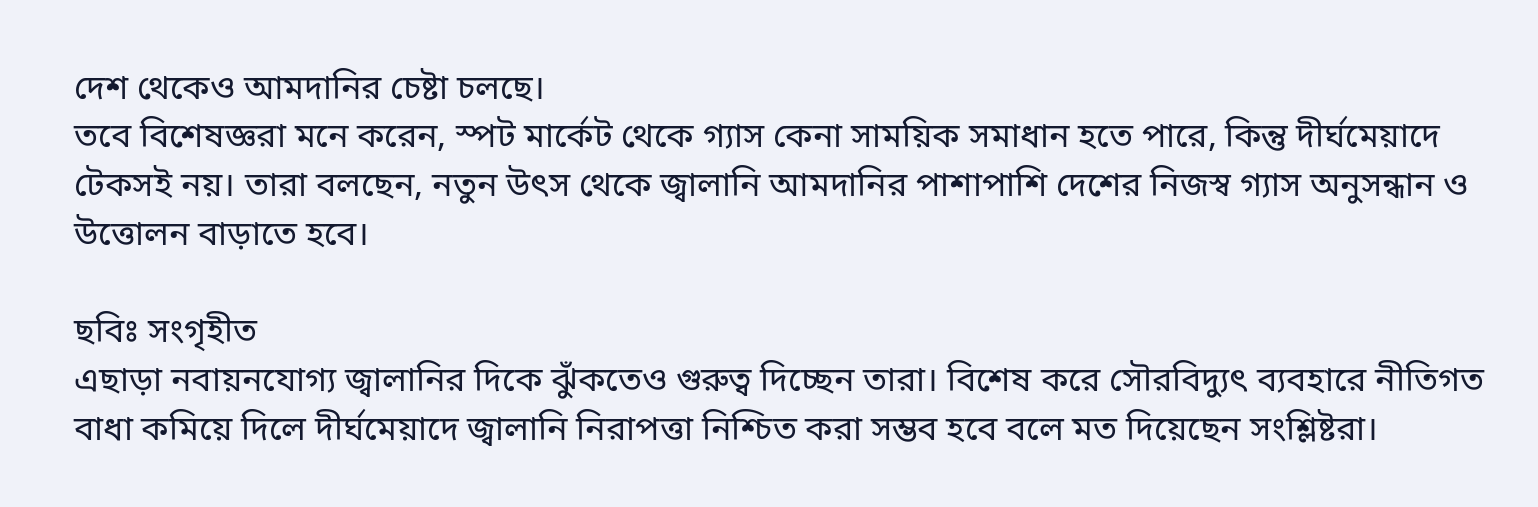দেশ থেকেও আমদানির চেষ্টা চলছে।
তবে বিশেষজ্ঞরা মনে করেন, স্পট মার্কেট থেকে গ্যাস কেনা সাময়িক সমাধান হতে পারে, কিন্তু দীর্ঘমেয়াদে টেকসই নয়। তারা বলছেন, নতুন উৎস থেকে জ্বালানি আমদানির পাশাপাশি দেশের নিজস্ব গ্যাস অনুসন্ধান ও উত্তোলন বাড়াতে হবে।

ছবিঃ সংগৃহীত
এছাড়া নবায়নযোগ্য জ্বালানির দিকে ঝুঁকতেও গুরুত্ব দিচ্ছেন তারা। বিশেষ করে সৌরবিদ্যুৎ ব্যবহারে নীতিগত বাধা কমিয়ে দিলে দীর্ঘমেয়াদে জ্বালানি নিরাপত্তা নিশ্চিত করা সম্ভব হবে বলে মত দিয়েছেন সংশ্লিষ্টরা।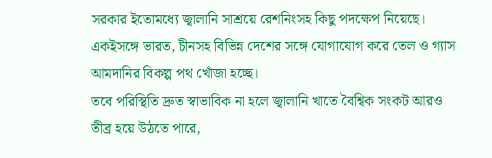সরকার ইতোমধ্যে জ্বালানি সাশ্রয়ে রেশনিংসহ কিছু পদক্ষেপ নিয়েছে। একইসঙ্গে ভারত, চীনসহ বিভিন্ন দেশের সঙ্গে যোগাযোগ করে তেল ও গ্যাস আমদানির বিকল্প পথ খোঁজা হচ্ছে।
তবে পরিস্থিতি দ্রুত স্বাভাবিক না হলে জ্বালানি খাতে বৈশ্বিক সংকট আরও তীব্র হয়ে উঠতে পারে,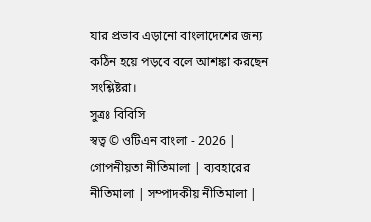যার প্রভাব এড়ানো বাংলাদেশের জন্য কঠিন হয়ে পড়বে বলে আশঙ্কা করছেন সংশ্লিষ্টরা।
সুত্রঃ বিবিসি
স্বত্ব © ওটিএন বাংলা - 2026 | গোপনীয়তা নীতিমালা | ব্যবহারের নীতিমালা | সম্পাদকীয় নীতিমালা |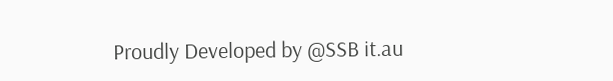Proudly Developed by @SSB it.au